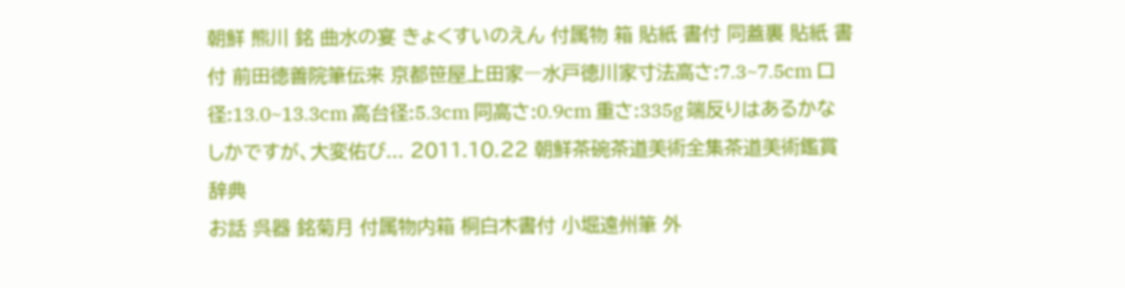朝鮮 熊川 銘 曲水の宴 きょくすいのえん 付属物 箱 貼紙 書付 同蓋裏 貼紙 書付 前田徳善院筆伝来 京都笹屋上田家―水戸徳川家寸法高さ:7.3~7.5cm 口径:13.0~13.3cm 高台径:5.3cm 同高さ:0.9cm 重さ:335g 端反りはあるかなしかですが、大変佑び... 2011.10.22 朝鮮茶碗茶道美術全集茶道美術鑑賞辞典
お話 呉器 銘菊月 付属物内箱 桐白木書付 小堀遠州筆 外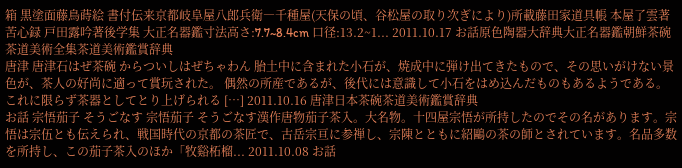箱 黒塗面藤鳥蒔絵 書付伝来京都岐阜屋八郎兵衛―千種屋(天保の頃、谷松屋の取り次ぎにより)所載藤田家道具帳 本屋了雲著苦心録 戸田露吟著後学集 大正名器鑑寸法高さ:7.7~8.4cm 口径:13.2~1... 2011.10.17 お話原色陶器大辞典大正名器鑑朝鮮茶碗茶道美術全集茶道美術鑑賞辞典
唐津 唐津石はぜ茶碗 からついしはぜちゃわん 胎土中に含まれた小石が、焼成中に弾け出てきたもので、その思いがけない景色が、茶人の好尚に適って賞玩された。 偶然の所産であるが、後代には意識して小石をはめ込んだものもあるようである。 これに限らず茶器としてとり上げられる […] 2011.10.16 唐津日本茶碗茶道美術鑑賞辞典
お話 宗悟茄子 そうごなす 宗悟茄子 そうごなす漢作唐物茄子茶入。大名物。十四屋宗悟が所持したのでその名があります。宗悟は宗伍とも伝えられ、戦国時代の京都の茶匠で、古岳宗亘に参禅し、宗陳とともに紹鷗の茶の師とされています。名品多数を所持し、この茄子茶入のほか「牧谿柘榴... 2011.10.08 お話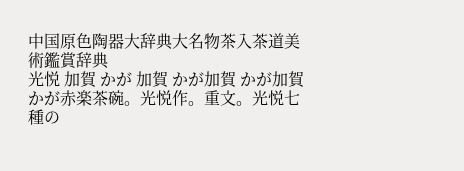中国原色陶器大辞典大名物茶入茶道美術鑑賞辞典
光悦 加賀 かが 加賀 かが加賀 かが加賀 かが赤楽茶碗。光悦作。重文。光悦七種の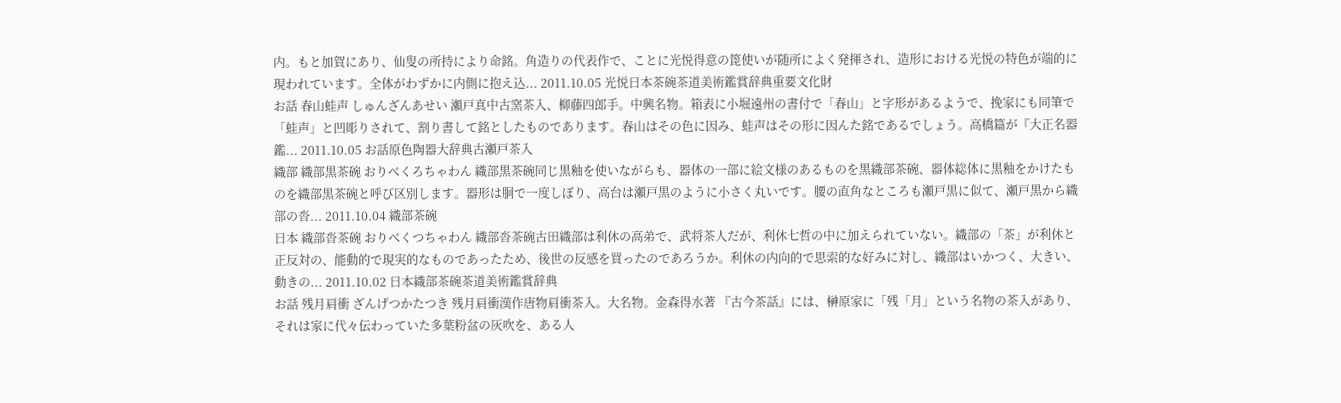内。もと加賀にあり、仙叟の所持により命銘。角造りの代表作で、ことに光悦得意の箆使いが随所によく発揮され、造形における光悦の特色が端的に現われています。全体がわずかに内側に抱え込... 2011.10.05 光悦日本茶碗茶道美術鑑賞辞典重要文化財
お話 春山蛙声 しゅんざんあせい 瀬戸真中古窯茶入、柳藤四郎手。中興名物。箱表に小堀遠州の書付で「春山」と字形があるようで、挽家にも同筆で「蛙声」と凹彫りされて、割り書して銘としたものであります。春山はその色に因み、蛙声はその形に因んた銘であるでしょう。高橋篇が『大正名器鑑... 2011.10.05 お話原色陶器大辞典古瀬戸茶入
織部 織部黒茶碗 おりべくろちゃわん 織部黒茶碗同じ黒釉を使いながらも、器体の一部に絵文様のあるものを黒織部茶碗、器体総体に黒釉をかけたものを織部黒茶碗と呼び区別します。器形は胴で一度しぼり、高台は瀬戸黒のように小さく丸いです。腰の直角なところも瀬戸黒に似て、瀬戸黒から織部の沓... 2011.10.04 織部茶碗
日本 織部沓茶碗 おりべくつちゃわん 織部沓茶碗古田織部は利休の高弟で、武将茶人だが、利休七哲の中に加えられていない。織部の「茶」が利休と正反対の、能動的で現実的なものであったため、後世の反感を買ったのであろうか。利休の内向的で思索的な好みに対し、織部はいかつく、大きい、動きの... 2011.10.02 日本織部茶碗茶道美術鑑賞辞典
お話 残月肩衝 ざんげつかたつき 残月肩衝漢作唐物肩衝茶入。大名物。金森得水著 『古今茶話』には、榊原家に「残「月」という名物の茶入があり、それは家に代々伝わっていた多葉粉盆の灰吹を、ある人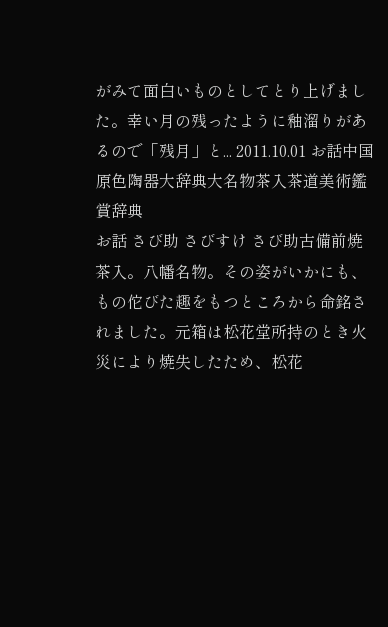がみて面白いものとしてとり上げました。幸い月の残ったように釉溜りがあるので「残月」と... 2011.10.01 お話中国原色陶器大辞典大名物茶入茶道美術鑑賞辞典
お話 さび助 さびすけ さび助古備前焼茶入。八幡名物。その姿がいかにも、もの佗びた趣をもつところから命銘されました。元箱は松花堂所持のとき火災により焼失したため、松花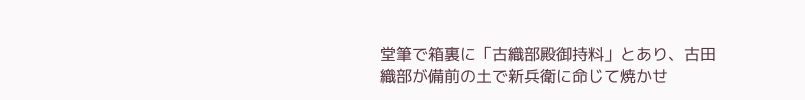堂筆で箱裏に「古織部殿御持料」とあり、古田織部が備前の土で新兵衛に命じて焼かせ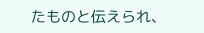たものと伝えられ、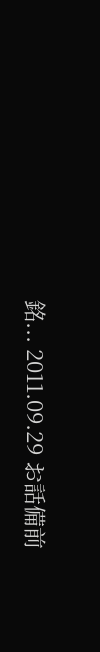銘... 2011.09.29 お話備前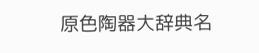原色陶器大辞典名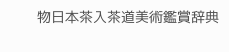物日本茶入茶道美術鑑賞辞典